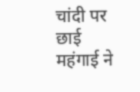चांदी पर छाई महंगाई ने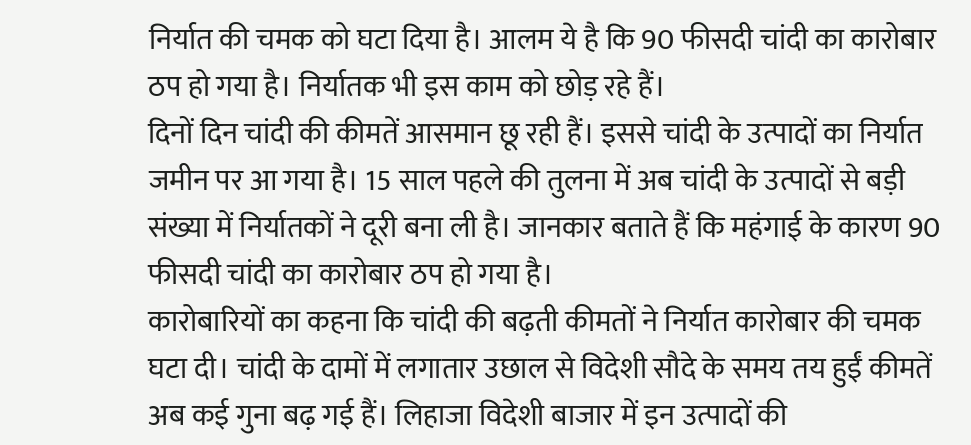निर्यात की चमक को घटा दिया है। आलम ये है कि 90 फीसदी चांदी का कारोबार ठप हो गया है। निर्यातक भी इस काम को छोड़ रहे हैं।
दिनों दिन चांदी की कीमतें आसमान छू रही हैं। इससे चांदी के उत्पादों का निर्यात जमीन पर आ गया है। 15 साल पहले की तुलना में अब चांदी के उत्पादों से बड़ी संख्या में निर्यातकों ने दूरी बना ली है। जानकार बताते हैं कि महंगाई के कारण 90 फीसदी चांदी का कारोबार ठप हो गया है।
कारोबारियों का कहना कि चांदी की बढ़ती कीमतों ने निर्यात कारोबार की चमक घटा दी। चांदी के दामों में लगातार उछाल से विदेशी सौदे के समय तय हुईं कीमतें अब कई गुना बढ़ गई हैं। लिहाजा विदेशी बाजार में इन उत्पादों की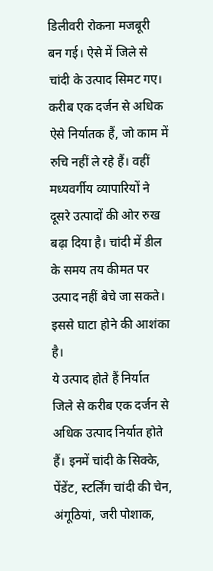डिलीवरी रोकना मजबूरी बन गई। ऐसे में जिले से चांदी के उत्पाद सिमट गए। करीब एक दर्जन से अधिक ऐसे निर्यातक हैं, जो काम में रुचि नहीं ले रहे हैं। वहीं मध्यवर्गीय व्यापारियों ने दूसरे उत्पादों की ओर रुख बढ़ा दिया है। चांदी में डील के समय तय कीमत पर उत्पाद नहीं बेचे जा सकते। इससे घाटा होने की आशंका है।
ये उत्पाद होते हैं निर्यात
जिले से करीब एक दर्जन से अधिक उत्पाद निर्यात होते हैं। इनमें चांदी के सिक्के, पेंडेंट, स्टर्लिंग चांदी की चेन, अंगूठियां, जरी पोशाक,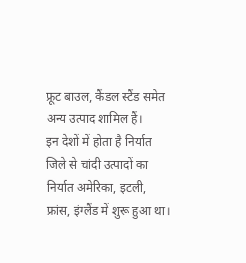फ्रूट बाउल, कैंडल स्टैंड समेत अन्य उत्पाद शामिल हैं।
इन देशों में होता है निर्यात
जिले से चांदी उत्पादों का निर्यात अमेरिका, इटली, फ्रांस, इंग्लैंड में शुरू हुआ था।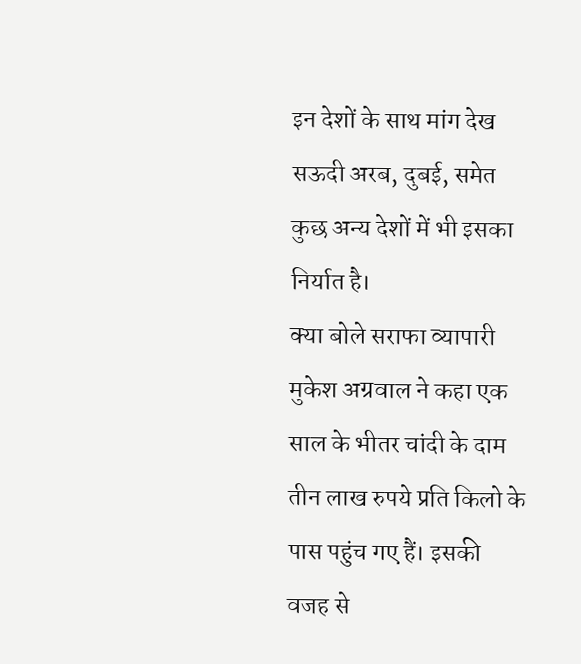इन देशों के साथ मांग देख सऊदी अरब, दुबई, समेत कुछ अन्य देशों में भी इसका निर्यात है।
क्या बोले सराफा व्यापारी
मुकेश अग्रवाल ने कहा एक साल के भीतर चांदी के दाम तीन लाख रुपये प्रति किलो के पास पहुंच गए हैं। इसकी वजह से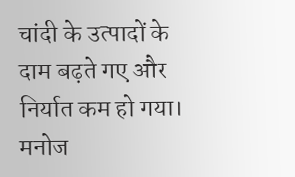चांदी के उत्पादों के दाम बढ़ते गए और निर्यात कम हो गया।
मनोज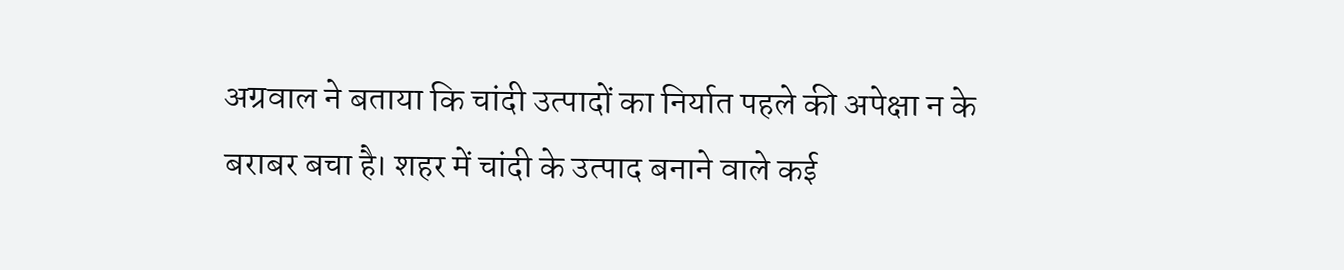अग्रवाल ने बताया कि चांदी उत्पादों का निर्यात पहले की अपेक्षा न के बराबर बचा है। शहर में चांदी के उत्पाद बनाने वाले कई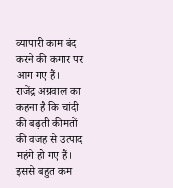व्यापारी काम बंद करने की कगार पर आग गए हैं।
राजेंद्र अग्रवाल का कहना है कि चांदी की बढ़ती कीमतों की वजह से उत्पाद महंगे हो गए हैं। इससे बहुत कम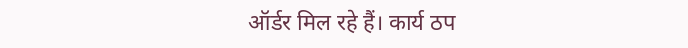ऑर्डर मिल रहे हैं। कार्य ठप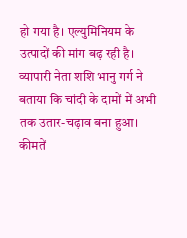हो गया है। एल्युमिनियम के उत्पादों की मांग बढ़ रही है।
व्यापारी नेता शशि भानु गर्ग ने बताया कि चांदी के दामों में अभी तक उतार-चढ़ाव बना हुआ। कीमतें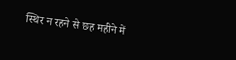स्थिर न रहने से छह महीने में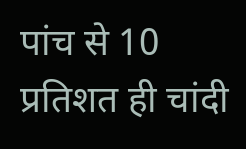पांच से 10 प्रतिशत ही चांदी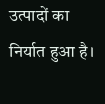उत्पादों का निर्यात हुआ है।